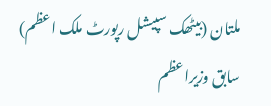ملتان (بیٹھک سپیشل رپورٹ ملک اعظم) سابق وزیراعظم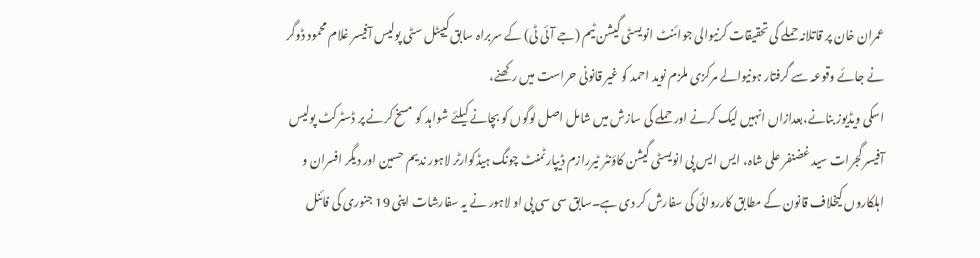عمران خان پر قاتلانہ حملے کی تحقیقات کرنیوالی جوائنٹ انویسٹی گیشن ٹیم (جے آئی ٹی) کے سربراہ سابق کیپٹل سٹی پولیس آفیسر غلام محمود ڈوگر نے جائے وقوعہ سے گرفتار ہونیوالے مرکزی ملزم نوید احمد کو غیر قانونی حراست میں رکھنے،
اسکی ویڈیوز بنانے،بعدازاں انہیں لیک کرنے اور حملے کی سازش میں شامل اصل لوگوں کو بچانے کیلئے شواہد کو مسخ کرنے پر ڈسٹرکٹ پولیس آفیسر گجرات سید غضنفر علی شاہ، ایس ایس پی انویسٹی گیشن کاؤنٹر ٹیررازم ڈیپارٹمنٹ چونگ ہیڈکوارٹر لاہور ندیم حسین اور دیگر افسران و اہلکاروں کیخلاف قانون کے مطابق کارروائی کی سفارش کر دی ہے۔سابق سی سی پی او لاہور نے یہ سفارشات اپنی 19 جنوری کی فائنل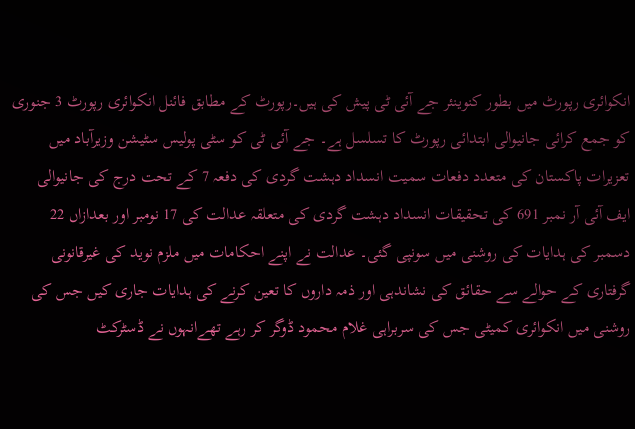انکوائری رپورٹ میں بطور کنوینئر جے آئی ٹی پیش کی ہیں۔رپورٹ کے مطابق فائنل انکوائری رپورٹ 3 جنوری کو جمع کرائی جانیوالی ابتدائی رپورٹ کا تسلسل ہے۔ جے آئی ٹی کو سٹی پولیس سٹیشن وزیرآباد میں تعزیرات پاکستان کی متعدد دفعات سمیت انسداد دہشت گردی کی دفعہ 7 کے تحت درج کی جانیوالی ایف آئی آر نمبر 691 کی تحقیقات انسداد دہشت گردی کی متعلقہ عدالت کی 17 نومبر اور بعدازاں 22 دسمبر کی ہدایات کی روشنی میں سونپی گئی۔ عدالت نے اپنے احکامات میں ملزم نوید کی غیرقانونی گرفتاری کے حوالے سے حقائق کی نشاندہی اور ذمہ داروں کا تعین کرنے کی ہدایات جاری کیں جس کی روشنی میں انکوائری کمیٹی جس کی سربراہی غلام محمود ڈوگر کر رہے تھےانہوں نے ڈسٹرکٹ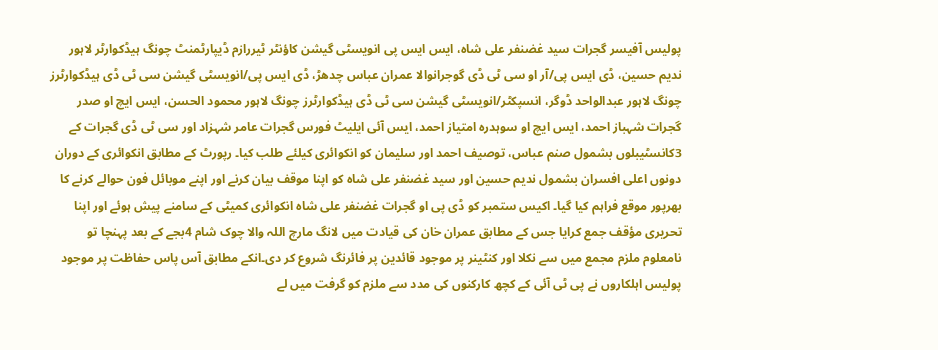پولیس آفیسر گجرات سید غضنفر علی شاہ، ایس ایس پی انویسٹی گیشن کاؤنٹر ٹیررازم ڈیپارٹمنٹ چونگ ہیڈکوارٹر لاہور ندیم حسین، ڈی ایس پی/آر او سی ٹی ڈی گوجرانوالا عمران عباس چدھڑ، ڈی ایس پی/انویسٹی گیشن سی ٹی ڈی ہیڈکوارٹرز چونگ لاہور عبدالواحد ڈوگر، انسپکٹر/انویسٹی گیشن سی ٹی ڈی ہیڈکوارٹرز چونگ لاہور محمود الحسن، ایس ایچ او صدر گجرات شہباز احمد، ایس ایچ او سوہدرہ امتیاز احمد، ایس آئی ایلیٹ فورس گجرات عامر شہزاد اور سی ٹی ڈی گجرات کے 3کانسٹیبلوں بشمول صنم عباس، توصیف احمد اور سلیمان کو انکوائری کیلئے طلب کیا۔ رپورٹ کے مطابق انکوائری کے دوران دونوں اعلی افسران بشمول ندیم حسین اور سید غضنفر علی شاہ کو اپنا موقف بیان کرنے اور اپنے موبائل فون حوالے کرنے کا بھرپور موقع فراہم کیا گیا۔ اکیس ستمبر کو ڈی پی او گجرات غضنفر علی شاہ انکوائری کمیٹی کے سامنے پیش ہوئے اور اپنا تحریری مؤقف جمع کرایا جس کے مطابق عمران خان کی قیادت میں لانگ مارچ اللہ والا چوک شام 4بجے کے بعد پہنچا تو نامعلوم ملزم مجمع میں سے نکلا اور کنٹینر پر موجود قائدین پر فائرنگ شروع کر دی۔انکے مطابق آس پاس حفاظت پر موجود پولیس اہلکاروں نے پی ٹی آئی کے کچھ کارکنوں کی مدد سے ملزم کو گرفت میں لے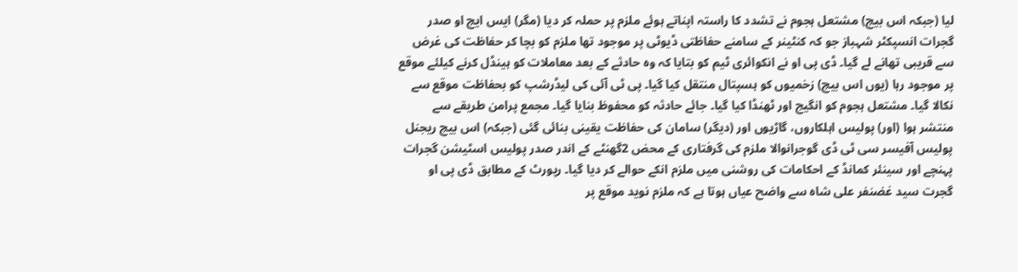لیا (جبکہ اس بیچ) مشتعل ہجوم نے تشدد کا راستہ اپناتے ہوئے ملزم پر حملہ کر دیا (مگر) ایس ایچ او صدر گجرات انسپکٹر شہباز جو کہ کنٹینر کے سامنے حفاظتی ڈیوٹی پر موجود تھا ملزم کو بچا کر حفاظت کی غرض سے قریبی تھانے لے گیا۔ ڈی پی او نے انکوائری ٹیم کو بتایا کہ وہ حادثے کے بعد معاملات کو ہینڈل کرنے کیلئے موقع پر موجود رہا (یوں اس بیچ) زخمیوں کو ہسپتال منتقل کیا گیا۔ پی ٹی آئی کی لیڈرشپ کو بحفاظت موقع سے نکالا گیا۔ مشتعل ہجوم کو انگیج اور ٹھنڈا کیا گیا۔ جائے حادثہ کو محفوظ بنایا گیا۔ مجمع پرامن طریقے سے منتشر ہوا (اور) پولیس اہلکاروں، گاڑیوں اور (دیگر) سامان کی حفاظت یقینی بنائی گئی (جبکہ) اس بیچ ریجنل پولیس آفیسر سی ٹی ڈی گوجرانوالا ملزم کی گرفتاری کے محض 2گھنٹے کے اندر صدر پولیس اسٹیشن گجرات پہنچے اور سینئر کمانڈ کے احکامات کی روشنی میں ملزم انکے حوالے کر دیا گیا۔ رپورٹ کے مطابق ڈی پی او گجرت سید غضنفر علی شاہ سے واضح عیاں ہوتا ہے کہ ملزم نوید موقع پر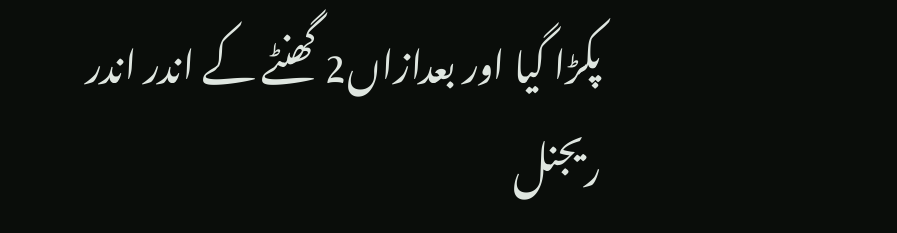پکڑا گیا اور بعدازاں2 گھنٹے کے اندر اندر ریجنل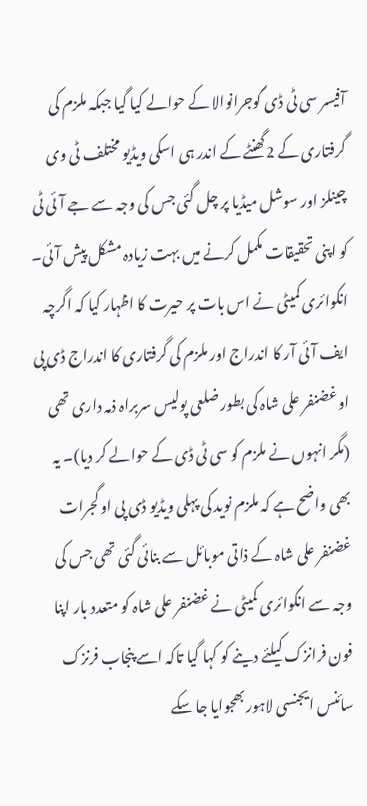آفیسر سی ٹی ڈی گوجرانوالا کے حوالے کیا گیا جبکہ ملزم کی گرفتاری کے 2گھنٹے کے اندر ہی اسکی ویڈیو مختلف ٹی وی چینلز اور سوشل میڈیا پر چل گئی جس کی وجہ سے جے آئی ٹی کو اپنی تحقیقات مکمل کرنے میں بہت زیادہ مشکل پیش آئی۔ انکوائری کمیٹی نے اس بات پر حیرت کا اظہار کیا کہ اگرچہ ایف آئی آر کا اندراج اور ملزم کی گرفتاری کا اندراج ڈی پی او غضنفر علی شاہ کی بطور ضلعی پولیس سربراہ ذمہ داری تھی (مگر انہوں نے ملزم کو سی ٹی ڈی کے حوالے کر دیا)۔ یہ بھی واضح ہے کہ ملزم نوید کی پہلی ویڈیو ڈی پی او گجرات غضنفر علی شاہ کے ذاتی موبائل سے بنائی گئی تھی جس کی وجہ سے انکوائری کمیٹی نے غضنفر علی شاہ کو متعدد بار اپنا فون فرانزک کیلئے دینے کو کہا گیا تاکہ اسے پنجاب فرنزک سائنس ایجنسی لاہور بھجوایا جا سکے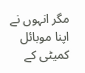مگر انہوں نے اپنا موبائل کمیٹی کے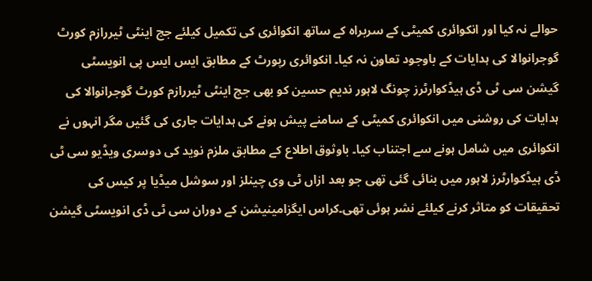حوالے نہ کیا اور انکوائری کمیٹی کے سربراہ کے ساتھ انکوائری کی تکمیل کیلئے جج اینٹی ٹیررازم کورٹ گوجرانوالا کی ہدایات کے باوجود تعاون نہ کیا۔ انکوائری رپورٹ کے مطابق ایس ایس پی انویسٹی گیشن سی ٹی ڈی ہیڈکوارٹرز چونگ لاہور ندیم حسین کو بھی جج اینٹی ٹیررازم کورٹ گوجرانوالا کی ہدایات کی روشنی میں انکوائری کمیٹی کے سامنے پیش ہونے کی ہدایات جاری کی گئیں مگر انہوں نے انکوائری میں شامل ہونے سے اجتناب کیا۔ باوثوق اطلاع کے مطابق ملزم نوید کی دوسری ویڈیو سی ٹی ڈی ہیڈکوارٹرز لاہور میں بنائی گئی تھی جو بعد ازاں ٹی وی چینلز اور سوشل میڈیا پر کیس کی تحقیقات کو متاثر کرنے کیلئے نشر ہوئی تھی۔کراس ایگزامینیشن کے دوران سی ٹی ڈی انویسٹی گیشن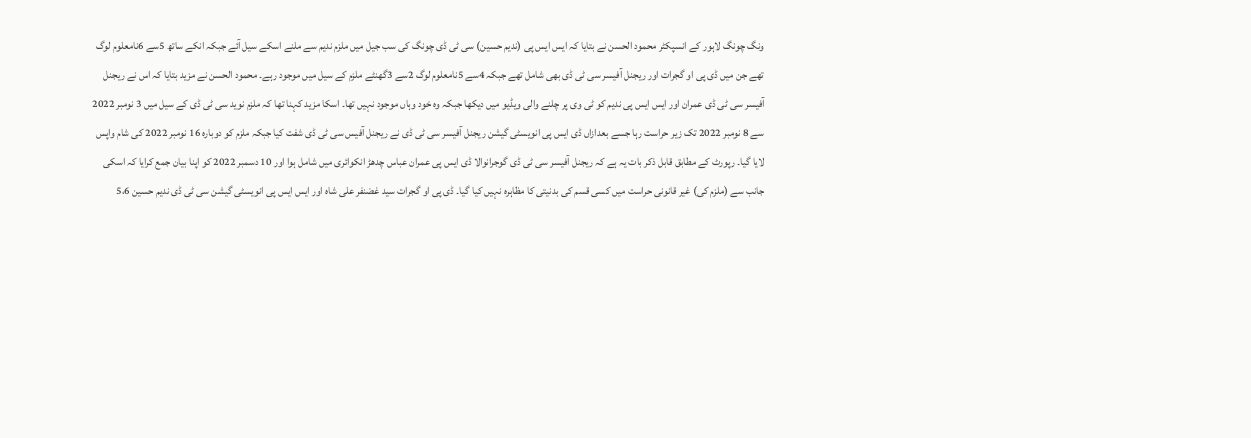ونگ چونگ لاہور کے انسپکٹر محمود الحسن نے بتایا کہ ایس ایس پی (ندیم حسین) سی ٹی ڈی چونگ کی سب جیل میں ملزم ندیم سے ملنے اسکے سیل آئے جبکہ انکے ساتھ 5سے 6نامعلوم لوگ تھے جن میں ڈی پی او گجرات اور ریجنل آفیسر سی ٹی ڈی بھی شامل تھے جبکہ 4سے 5نامعلوم لوگ 2سے 3گھنٹے ملزم کے سیل میں موجود رہے۔ محمود الحسن نے مزید بتایا کہ اس نے ریجنل آفیسر سی ٹی ڈی عمران اور ایس ایس پی ندیم کو ٹی وی پر چلنے والی ویڈیو میں دیکھا جبکہ وہ خود وہاں موجود نہیں تھا۔ اسکا مزید کہنا تھا کہ ملزم نوید سی ٹی ڈی کے سیل میں 3 نومبر 2022 سے 8 نومبر 2022 تک زیر حراست رہا جسے بعدازاں ڈی ایس پی انویسٹی گیشن ریجنل آفیسر سی ٹی ڈی نے ریجنل آفیس سی ٹی ڈی شفت کیا جبکہ ملزم کو دوبارہ 16 نومبر 2022 کی شام واپس لایا گیا۔ رپورٹ کے مطابق قابل ذکر بات یہ ہے کہ ریجنل آفیسر سی ٹی ڈی گوجرانوالا ڈی ایس پی عمران عباس چدھڑ انکوائری میں شامل ہوا اور 10 دسمبر 2022 کو اپنا بیان جمع کرایا کہ اسکی جانب سے (ملزم کی) غیر قانونی حراست میں کسی قسم کی بدنیتی کا مظاہرہ نہیں کیا گیا۔ ڈی پی او گجرات سید غضنفر علی شاہ اور ایس ایس پی انویسٹی گیشن سی ٹی ڈی ندیم حسین 5،6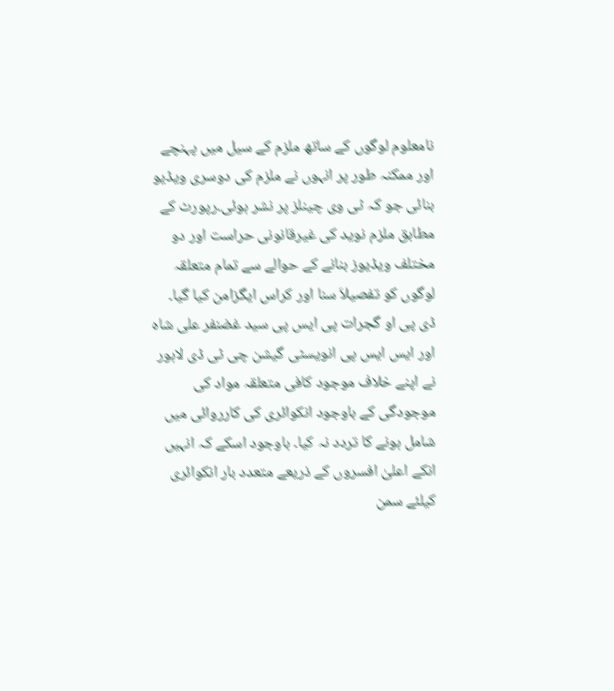نامعلوم لوگوں کے ساتھ ملزم کے سیل میں پہنچے اور ممکنہ طور پر انہوں نے ملزم کی دوسری ویڈیو بنائی جو کہ ٹی وی چینلز پر نشر ہوئی۔رپورٹ کے مطابق ملزم نوید کی غیرقانونی حراست اور دو مختلف ویڈیوز بنانے کے حوالے سے تمام متعلقہ لوگوں کو تفصیلاَ سنا اور کراس ایگزامن کیا گیا۔ ڈی پی او گجرات پی ایس پی سید غضنفر علی شاہ اور ایس ایس پی انویسٹی گیشن چی ٹی ڈی لاہور نے اپنے خلاف موجود کافی متعلقہ مواد کی موجودگی کے باوجود انکوائری کی کارروائی میں شامل ہونے کا تردد نہ کیا۔ باوجود اسکے کہ انہیں انکے اعلیٰ افسروں کے ذریعے متعدد بار انکوائری کیلئے سمن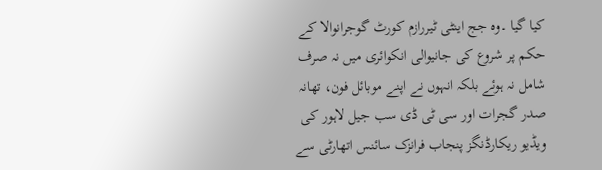کیا گیا ۔وہ جج اینٹی ٹیررازم کورٹ گوجرانوالا کے حکم پر شروع کی جانیوالی انکوائری میں نہ صرف شامل نہ ہوئے بلکہ انہوں نے اپنے موبائل فون، تھانہ صدر گجرات اور سی ٹی ڈی سب جیل لاہور کی ویڈیو ریکارڈنگز پنجاب فرانزک سائنس اتھارٹی سے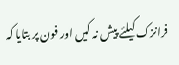فرانزک کیلئے پیش نہ کیں اور فون پر بتایا کہ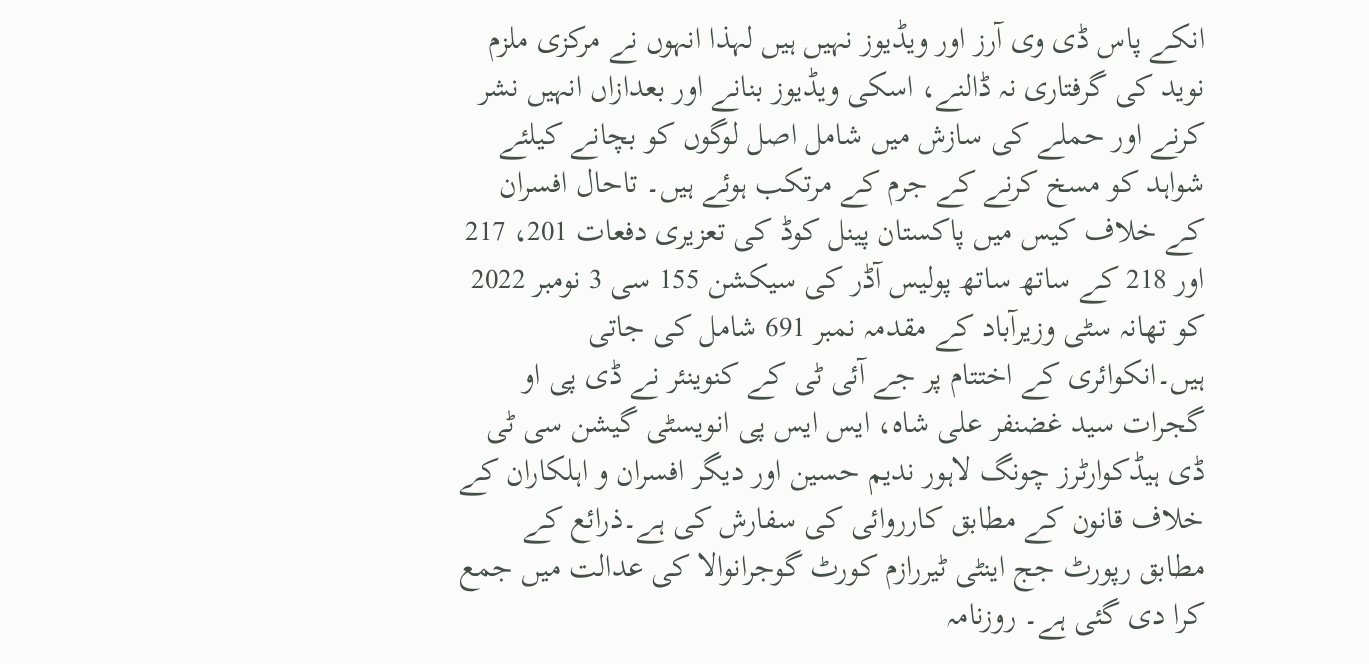انکے پاس ڈی وی آرز اور ویڈیوز نہیں ہیں لہذا انہوں نے مرکزی ملزم نوید کی گرفتاری نہ ڈالنے، اسکی ویڈیوز بنانے اور بعدازاں انہیں نشر کرنے اور حملے کی سازش میں شامل اصل لوگوں کو بچانے کیلئے شواہد کو مسخ کرنے کے جرم کے مرتکب ہوئے ہیں۔ تاحال افسران کے خلاف کیس میں پاکستان پینل کوڈ کی تعزیری دفعات 201، 217 اور 218 کے ساتھ ساتھ پولیس آڈر کی سیکشن 155 سی 3 نومبر 2022 کو تھانہ سٹی وزیرآباد کے مقدمہ نمبر 691 شامل کی جاتی ہیں۔انکوائری کے اختتام پر جے آئی ٹی کے کنوینئر نے ڈی پی او گجرات سید غضنفر علی شاہ، ایس ایس پی انویسٹی گیشن سی ٹی ڈی ہیڈکوارٹرز چونگ لاہور ندیم حسین اور دیگر افسران و اہلکاران کے خلاف قانون کے مطابق کارروائی کی سفارش کی ہے۔ذرائع کے مطابق رپورٹ جج اینٹی ٹیررازم کورٹ گوجرانوالا کی عدالت میں جمع کرا دی گئی ہے۔ روزنامہ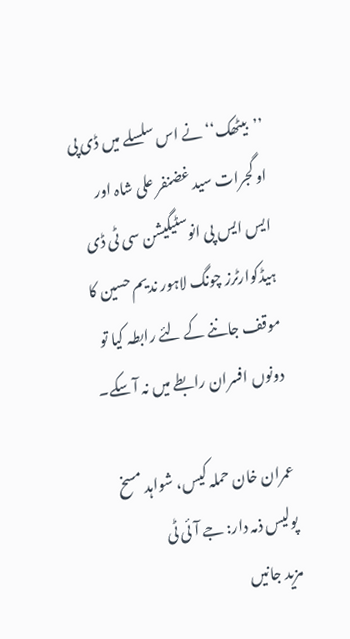’’بیٹھک‘‘ نے اس سلسلے میں ڈی پی او گجرات سید غضنفر علی شاہ اور ایس ایس پی انوسٹیگیشن سی ٹی ڈی ہیڈکوارٹرز چونگ لاہور ندیم حسین کا موقف جاننے کے لئے رابطہ کیا تو دونوں افسران رابطے میں نہ آ سکے۔

عمران خان حملہ کیس، شواہد مسخ پولیس ذمہ دار: جے آئی ٹی
مزید جانیں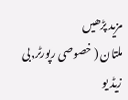مزید پڑھیں
ملتان ( خصوصی رپورٹر,بی زیڈ یو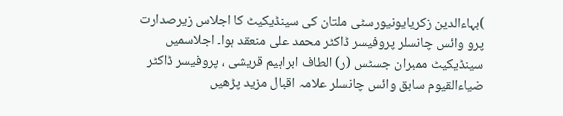)بہاءالدین زکریایونیورسٹی ملتان کی سینڈیکیٹ کا اجلاس زیرصدارت پرو وائس چانسلر پروفیسر ڈاکٹر محمد علی منعقد ہوا۔ اجلاسمیں سینڈیکیٹ ممبران جسٹس (ر) الطاف ابراہیم قریشی ، پروفیسر ڈاکٹر ضیاءالقیوم سابق وائس چانسلر علامہ اقبال مزید پڑھیں